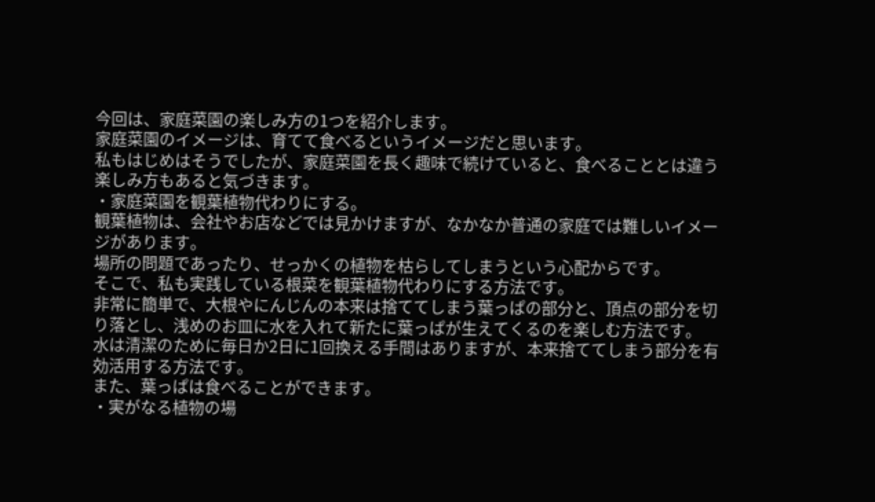今回は、家庭菜園の楽しみ方の1つを紹介します。
家庭菜園のイメージは、育てて食べるというイメージだと思います。
私もはじめはそうでしたが、家庭菜園を長く趣味で続けていると、食べることとは違う楽しみ方もあると気づきます。
・家庭菜園を観葉植物代わりにする。
観葉植物は、会社やお店などでは見かけますが、なかなか普通の家庭では難しいイメージがあります。
場所の問題であったり、せっかくの植物を枯らしてしまうという心配からです。
そこで、私も実践している根菜を観葉植物代わりにする方法です。
非常に簡単で、大根やにんじんの本来は捨ててしまう葉っぱの部分と、頂点の部分を切り落とし、浅めのお皿に水を入れて新たに葉っぱが生えてくるのを楽しむ方法です。
水は清潔のために毎日か2日に1回換える手間はありますが、本来捨ててしまう部分を有効活用する方法です。
また、葉っぱは食べることができます。
・実がなる植物の場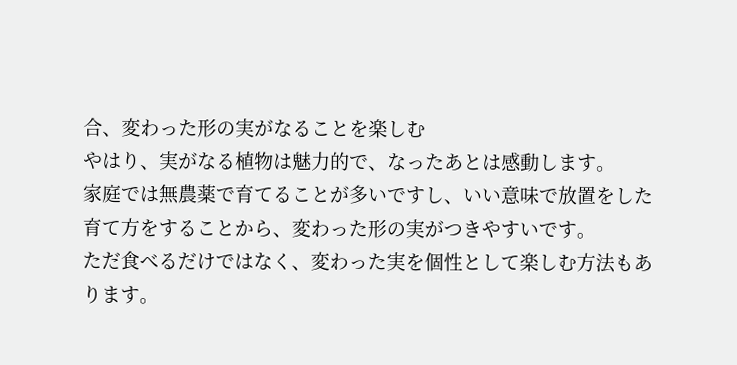合、変わった形の実がなることを楽しむ
やはり、実がなる植物は魅力的で、なったあとは感動します。
家庭では無農薬で育てることが多いですし、いい意味で放置をした育て方をすることから、変わった形の実がつきやすいです。
ただ食べるだけではなく、変わった実を個性として楽しむ方法もあります。